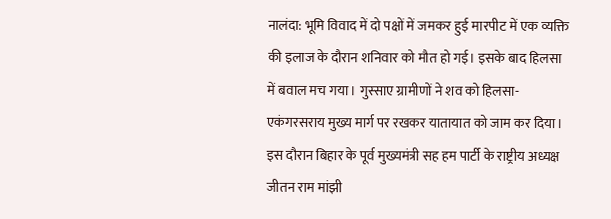नालंदा: भूमि विवाद में दो पक्षों में जमकर हुई मारपीट में एक व्यक्ति की इलाज के दौरान शनिवार को मौत हो गई। इसके बाद हिलसा में बवाल मच गया। गुस्साए ग्रामीणों ने शव को हिलसा-एकंगरसराय मुख्य मार्ग पर रखकर यातायात को जाम कर दिया। इस दौरान बिहार के पूर्व मुख्यमंत्री सह हम पार्टी के राष्ट्रीय अध्यक्ष जीतन राम मांझी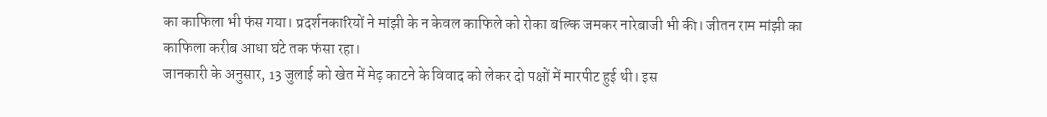का काफिला भी फंस गया। प्रदर्शनकारियों ने मांझी के न केवल काफिले को रोका बल्कि जमकर नारेबाजी भी की। जीतन राम मांझी का काफिला करीब आधा घंटे तक फंसा रहा।
जानकारी के अनुसार, 13 जुलाई को खेत में मेढ़ काटने के विवाद को लेकर दो पक्षों में मारपीट हुई थी। इस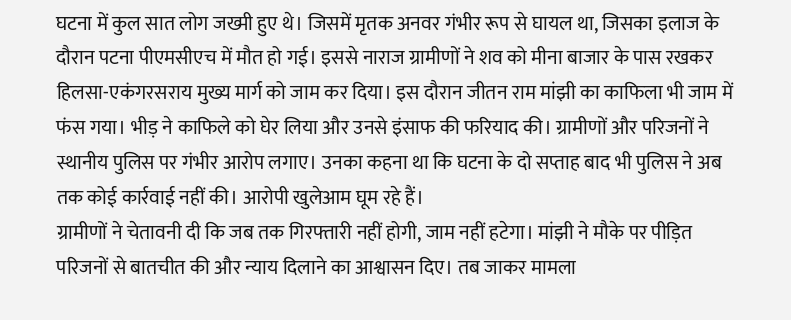घटना में कुल सात लोग जख्मी हुए थे। जिसमें मृतक अनवर गंभीर रूप से घायल था, जिसका इलाज के दौरान पटना पीएमसीएच में मौत हो गई। इससे नाराज ग्रामीणों ने शव को मीना बाजार के पास रखकर हिलसा-एकंगरसराय मुख्य मार्ग को जाम कर दिया। इस दौरान जीतन राम मांझी का काफिला भी जाम में फंस गया। भीड़ ने काफिले को घेर लिया और उनसे इंसाफ की फरियाद की। ग्रामीणों और परिजनों ने स्थानीय पुलिस पर गंभीर आरोप लगाए। उनका कहना था कि घटना के दो सप्ताह बाद भी पुलिस ने अब तक कोई कार्रवाई नहीं की। आरोपी खुलेआम घूम रहे हैं।
ग्रामीणों ने चेतावनी दी कि जब तक गिरफ्तारी नहीं होगी, जाम नहीं हटेगा। मांझी ने मौके पर पीड़ित परिजनों से बातचीत की और न्याय दिलाने का आश्वासन दिए। तब जाकर मामला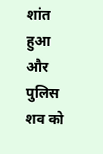शांत हुआ और पुलिस शव को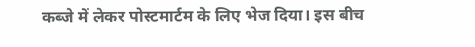कब्जे में लेकर पोस्टमार्टम के लिए भेज दिया। इस बीच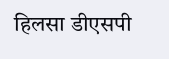हिलसा डीएसपी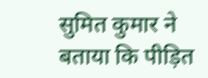सुमित कुमार ने बताया कि पीड़ित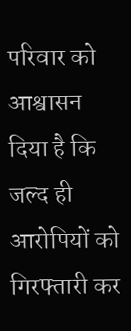परिवार को आश्वासन दिया है कि जल्द ही आरोपियों को गिरफ्तारी कर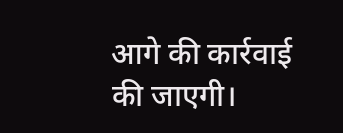आगे की कार्रवाई की जाएगी।